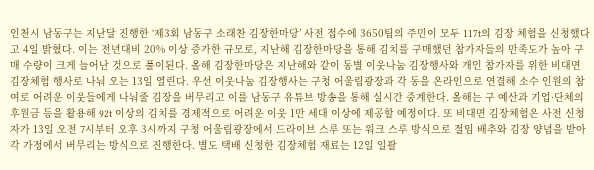인천시 남동구는 지난달 진행한 ‘제3회 남동구 소래찬 김장한마당’ 사전 접수에 3650팀의 주민이 모두 117t의 김장 체험을 신청했다고 4일 밝혔다. 이는 전년대비 20% 이상 증가한 규모로, 지난해 김장한마당을 통해 김치를 구매했던 참가자들의 만족도가 높아 구매 수량이 크게 늘어난 것으로 풀이된다. 올해 김장한마당은 지난해와 같이 동별 이웃나눔 김장행사와 개인 참가자를 위한 비대면 김장체험 행사로 나눠 오는 13일 열린다. 우선 이웃나눔 김장행사는 구청 어울림광장과 각 동을 온라인으로 연결해 소수 인원의 참여로 어려운 이웃들에게 나눠줄 김장을 버무리고 이를 남동구 유튜브 방송을 통해 실시간 중계한다. 올해는 구 예산과 기업·단체의 후원금 등을 활용해 92t 이상의 김치를 경제적으로 어려운 이웃 1만 세대 이상에 제공할 예정이다. 또 비대면 김장체험은 사전 신청자가 13일 오전 7시부터 오후 3시까지 구청 어울림광장에서 드라이브 스루 또는 워크 스루 방식으로 절임 배추와 김장 양념을 받아 각 가정에서 버무리는 방식으로 진행한다. 별도 택배 신청한 김장체험 재료는 12일 일괄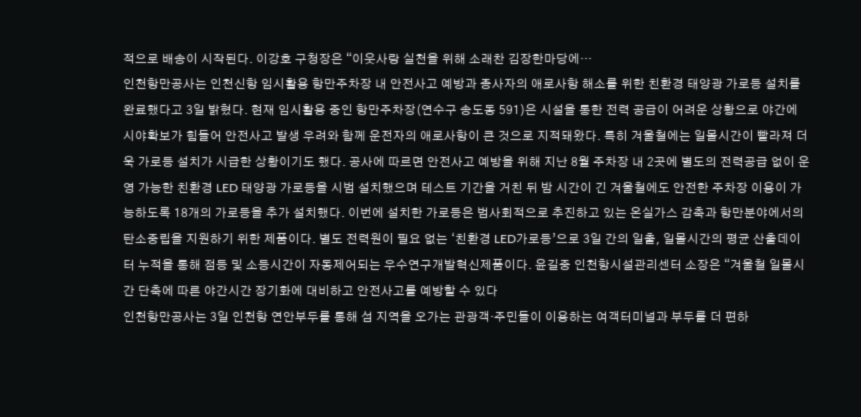적으로 배송이 시작된다. 이강호 구청장은 “이웃사랑 실천을 위해 소래찬 김장한마당에…
인천항만공사는 인천신항 임시활용 항만주차장 내 안전사고 예방과 종사자의 애로사항 해소를 위한 친환경 태양광 가로등 설치를 완료했다고 3일 밝혔다. 현재 임시활용 중인 항만주차장(연수구 송도동 591)은 시설을 통한 전력 공급이 어려운 상황으로 야간에 시야확보가 힘들어 안전사고 발생 우려와 함께 운전자의 애로사항이 큰 것으로 지적돼왔다. 특히 겨울철에는 일몰시간이 빨라져 더욱 가로등 설치가 시급한 상황이기도 했다. 공사에 따르면 안전사고 예방을 위해 지난 8월 주차장 내 2곳에 별도의 전력공급 없이 운영 가능한 친환경 LED 태양광 가로등을 시범 설치했으며 테스트 기간을 거친 뒤 밤 시간이 긴 겨울철에도 안전한 주차장 이용이 가능하도록 18개의 가로등을 추가 설치했다. 이번에 설치한 가로등은 범사회적으로 추진하고 있는 온실가스 감축과 항만분야에서의 탄소중립을 지원하기 위한 제품이다. 별도 전력원이 필요 없는 ‘친환경 LED가로등’으로 3일 간의 일출, 일몰시간의 평균 산출데이터 누적을 통해 점등 및 소등시간이 자동제어되는 우수연구개발혁신제품이다. 윤길중 인천항시설관리센터 소장은 “겨울철 일몰시간 단축에 따른 야간시간 장기화에 대비하고 안전사고를 예방할 수 있다
인천항만공사는 3일 인천항 연안부두를 통해 섬 지역을 오가는 관광객·주민들이 이용하는 여객터미널과 부두를 더 편하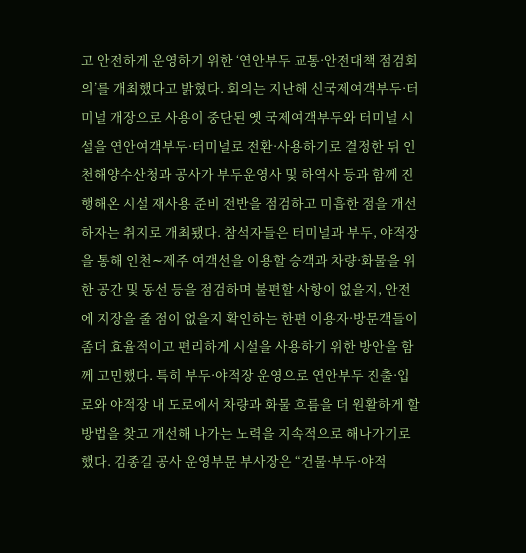고 안전하게 운영하기 위한 ‘연안부두 교통·안전대책 점검회의’를 개최했다고 밝혔다. 회의는 지난해 신국제여객부두·터미널 개장으로 사용이 중단된 옛 국제여객부두와 터미널 시설을 연안여객부두·터미널로 전환·사용하기로 결정한 뒤 인천해양수산청과 공사가 부두운영사 및 하역사 등과 함께 진행해온 시설 재사용 준비 전반을 점검하고 미흡한 점을 개선하자는 취지로 개최됐다. 참석자들은 터미널과 부두, 야적장을 통해 인천∼제주 여객선을 이용할 승객과 차량·화물을 위한 공간 및 동선 등을 점검하며 불편할 사항이 없을지, 안전에 지장을 줄 점이 없을지 확인하는 한편 이용자·방문객들이 좀더 효율적이고 편리하게 시설을 사용하기 위한 방안을 함께 고민했다. 특히 부두·야적장 운영으로 연안부두 진출·입로와 야적장 내 도로에서 차량과 화물 흐름을 더 원활하게 할 방법을 찾고 개선해 나가는 노력을 지속적으로 해나가기로 했다. 김종길 공사 운영부문 부사장은 “건물·부두·야적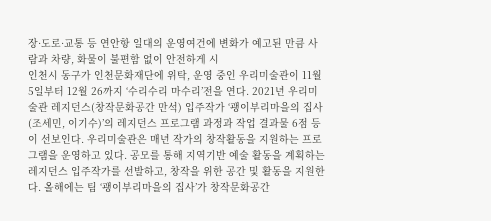장·도로·교통 등 연안항 일대의 운영여건에 변화가 예고된 만큼 사람과 차량, 화물이 불편함 없이 안전하게 시
인천시 동구가 인천문화재단에 위탁, 운영 중인 우리미술관이 11월 5일부터 12월 26까지 ‘수리수리 마수리’전을 연다. 2021년 우리미술관 레지던스(창작문화공간 만석) 입주작가 ‘괭이부리마을의 집사(조세민, 이기수)’의 레지던스 프로그램 과정과 작업 결과물 6점 등이 선보인다. 우리미술관은 매년 작가의 창작활동을 지원하는 프로그램을 운영하고 있다. 공모를 통해 지역기반 예술 활동을 계획하는 레지던스 입주작가를 선발하고, 창작을 위한 공간 및 활동을 지원한다. 올해에는 팀 ‘괭이부리마을의 집사’가 창작문화공간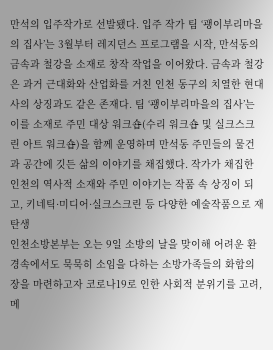만석의 입주작가로 선발됐다. 입주 작가 팀 ‘괭이부리마을의 집사’는 3월부터 레지던스 프로그램을 시작, 만석동의 금속과 철강을 소재로 창작 작업을 이어왔다. 금속과 철강은 과거 근대화와 산업화를 거친 인천 동구의 치열한 현대사의 상징과도 같은 존재다. 팀 ‘괭이부리마을의 집사’는 이를 소재로 주민 대상 워크숍(수리 워크숍 및 실크스크린 아트 워크숍)을 함께 운영하며 만석동 주민들의 물건과 공간에 깃든 삶의 이야기를 채집했다. 작가가 채집한 인천의 역사적 소재와 주민 이야기는 작품 속 상징이 되고, 키네틱·미디어·실크스크린 등 다양한 예술작품으로 재탄생
인천소방본부는 오는 9일 소방의 날을 맞이해 어려운 환경속에서도 묵묵히 소임을 다하는 소방가족들의 화합의 장을 마련하고자 코로나19로 인한 사회적 분위기를 고려, 메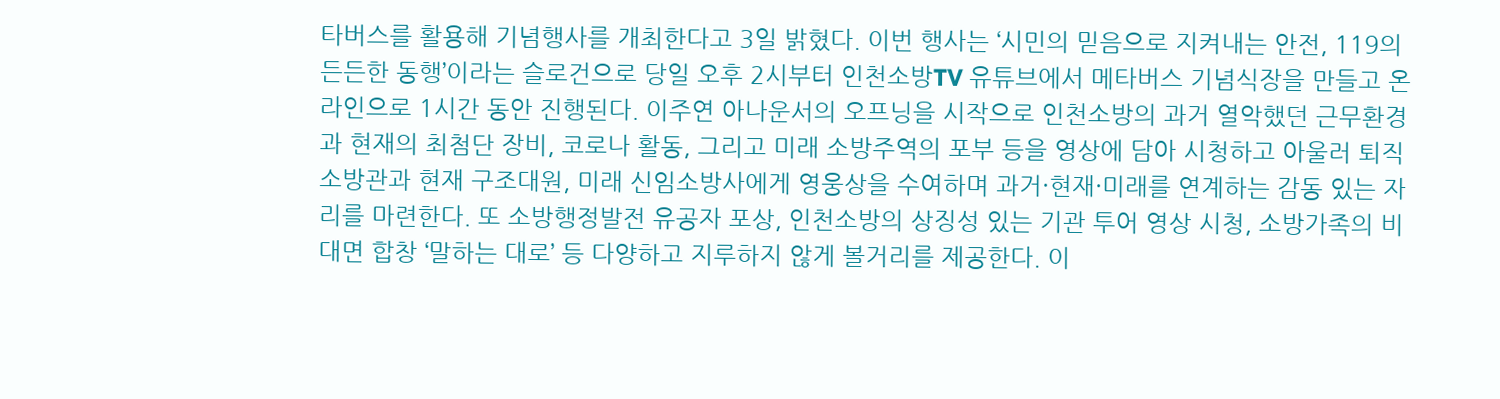타버스를 활용해 기념행사를 개최한다고 3일 밝혔다. 이번 행사는 ‘시민의 믿음으로 지켜내는 안전, 119의 든든한 동행’이라는 슬로건으로 당일 오후 2시부터 인천소방TV 유튜브에서 메타버스 기념식장을 만들고 온라인으로 1시간 동안 진행된다. 이주연 아나운서의 오프닝을 시작으로 인천소방의 과거 열악했던 근무환경과 현재의 최첨단 장비, 코로나 활동, 그리고 미래 소방주역의 포부 등을 영상에 담아 시청하고 아울러 퇴직소방관과 현재 구조대원, 미래 신임소방사에게 영웅상을 수여하며 과거·현재·미래를 연계하는 감동 있는 자리를 마련한다. 또 소방행정발전 유공자 포상, 인천소방의 상징성 있는 기관 투어 영상 시청, 소방가족의 비대면 합창 ‘말하는 대로’ 등 다양하고 지루하지 않게 볼거리를 제공한다. 이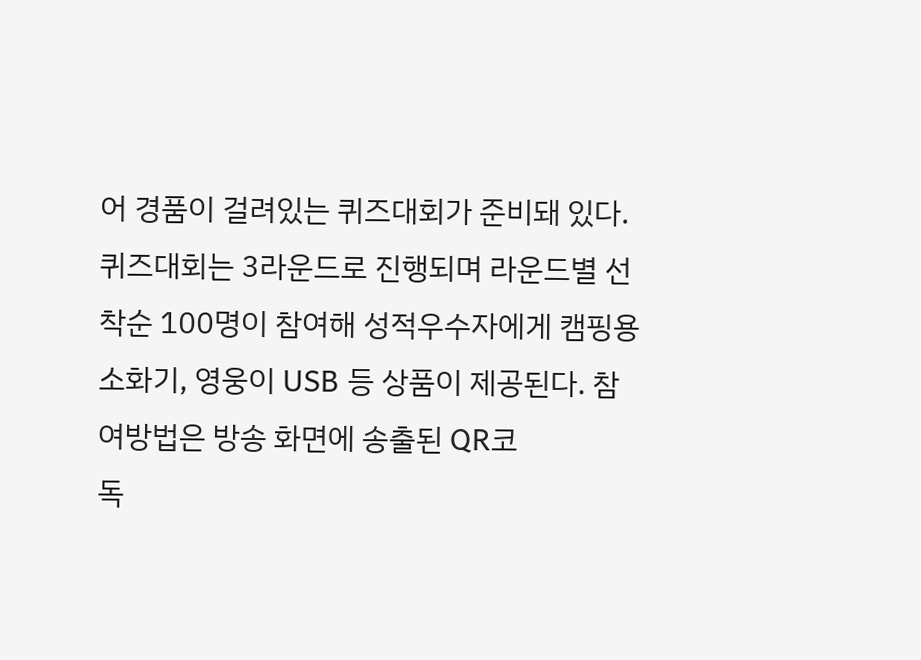어 경품이 걸려있는 퀴즈대회가 준비돼 있다. 퀴즈대회는 3라운드로 진행되며 라운드별 선착순 100명이 참여해 성적우수자에게 캠핑용 소화기, 영웅이 USB 등 상품이 제공된다. 참여방법은 방송 화면에 송출된 QR코
독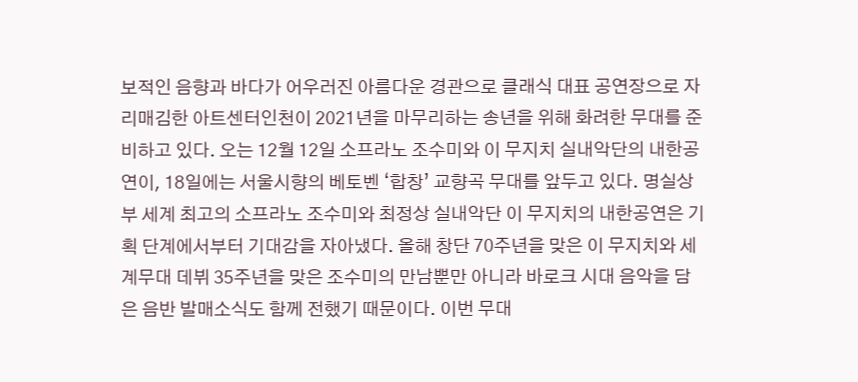보적인 음향과 바다가 어우러진 아름다운 경관으로 클래식 대표 공연장으로 자리매김한 아트센터인천이 2021년을 마무리하는 송년을 위해 화려한 무대를 준비하고 있다. 오는 12월 12일 소프라노 조수미와 이 무지치 실내악단의 내한공연이, 18일에는 서울시향의 베토벤 ‘합창’ 교향곡 무대를 앞두고 있다. 명실상부 세계 최고의 소프라노 조수미와 최정상 실내악단 이 무지치의 내한공연은 기획 단계에서부터 기대감을 자아냈다. 올해 창단 70주년을 맞은 이 무지치와 세계무대 데뷔 35주년을 맞은 조수미의 만남뿐만 아니라 바로크 시대 음악을 담은 음반 발매소식도 함께 전했기 때문이다. 이번 무대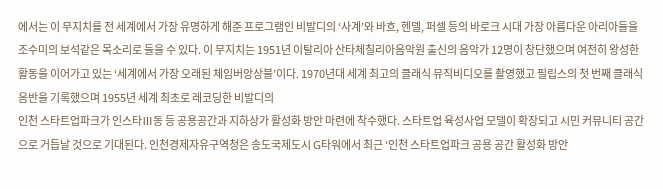에서는 이 무지치를 전 세계에서 가장 유명하게 해준 프로그램인 비발디의 ‘사계’와 바흐, 헨델, 퍼셀 등의 바로크 시대 가장 아름다운 아리아들을 조수미의 보석같은 목소리로 들을 수 있다. 이 무지치는 1951년 이탈리아 산타체칠리아음악원 출신의 음악가 12명이 창단했으며 여전히 왕성한 활동을 이어가고 있는 ‘세계에서 가장 오래된 체임버앙상블’이다. 1970년대 세계 최고의 클래식 뮤직비디오를 촬영했고 필립스의 첫 번째 클래식 음반을 기록했으며 1955년 세계 최초로 레코딩한 비발디의
인천 스타트업파크가 인스타Ⅲ동 등 공용공간과 지하상가 활성화 방안 마련에 착수했다. 스타트업 육성사업 모델이 확장되고 시민 커뮤니티 공간으로 거듭날 것으로 기대된다. 인천경제자유구역청은 송도국제도시 G타워에서 최근 ‘인천 스타트업파크 공용 공간 활성화 방안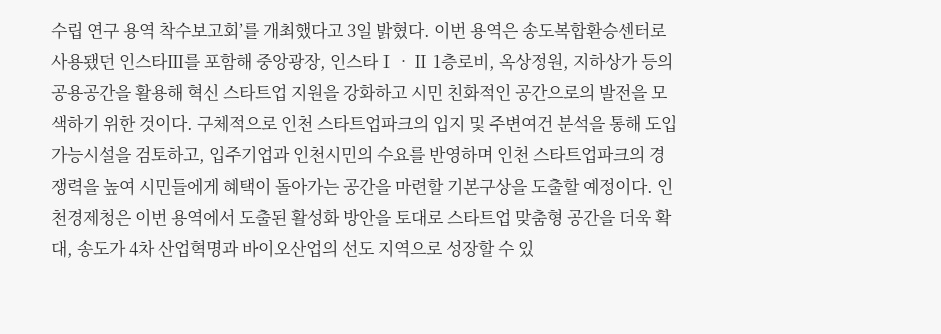수립 연구 용역 착수보고회’를 개최했다고 3일 밝혔다. 이번 용역은 송도복합환승센터로 사용됐던 인스타Ⅲ를 포함해 중앙광장, 인스타Ⅰ‧Ⅱ 1층로비, 옥상정원, 지하상가 등의 공용공간을 활용해 혁신 스타트업 지원을 강화하고 시민 친화적인 공간으로의 발전을 모색하기 위한 것이다. 구체적으로 인천 스타트업파크의 입지 및 주변여건 분석을 통해 도입 가능시설을 검토하고, 입주기업과 인천시민의 수요를 반영하며 인천 스타트업파크의 경쟁력을 높여 시민들에게 혜택이 돌아가는 공간을 마련할 기본구상을 도출할 예정이다. 인천경제청은 이번 용역에서 도출된 활성화 방안을 토대로 스타트업 맞춤형 공간을 더욱 확대, 송도가 4차 산업혁명과 바이오산업의 선도 지역으로 성장할 수 있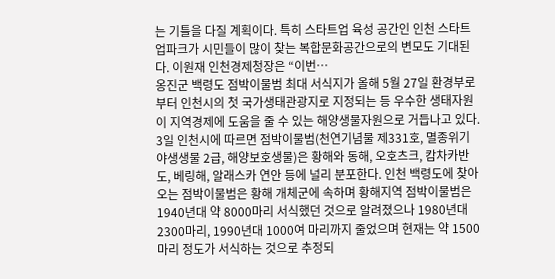는 기틀을 다질 계획이다. 특히 스타트업 육성 공간인 인천 스타트업파크가 시민들이 많이 찾는 복합문화공간으로의 변모도 기대된다. 이원재 인천경제청장은 “이번…
옹진군 백령도 점박이물범 최대 서식지가 올해 5월 27일 환경부로부터 인천시의 첫 국가생태관광지로 지정되는 등 우수한 생태자원이 지역경제에 도움을 줄 수 있는 해양생물자원으로 거듭나고 있다. 3일 인천시에 따르면 점박이물범(천연기념물 제331호, 멸종위기 야생생물 2급, 해양보호생물)은 황해와 동해, 오호츠크, 캄차카반도, 베링해, 알래스카 연안 등에 널리 분포한다. 인천 백령도에 찾아오는 점박이물범은 황해 개체군에 속하며 황해지역 점박이물범은 1940년대 약 8000마리 서식했던 것으로 알려졌으나 1980년대 2300마리, 1990년대 1000여 마리까지 줄었으며 현재는 약 1500마리 정도가 서식하는 것으로 추정되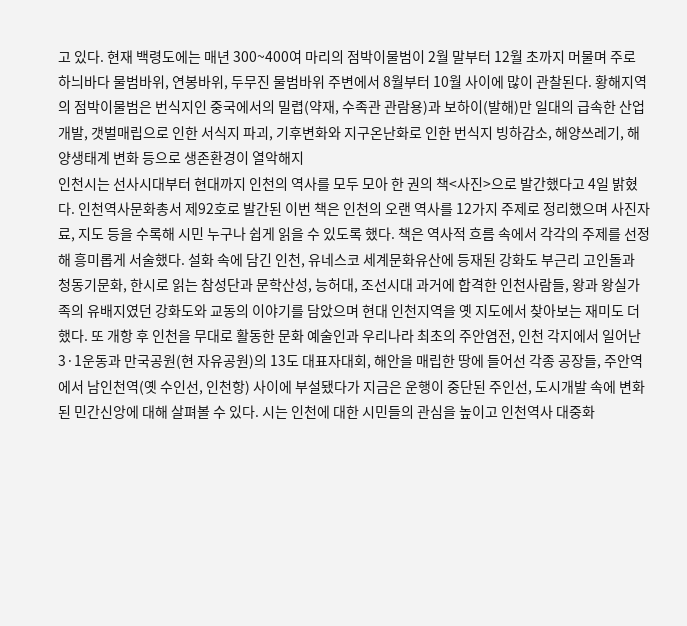고 있다. 현재 백령도에는 매년 300~400여 마리의 점박이물범이 2월 말부터 12월 초까지 머물며 주로 하늬바다 물범바위, 연봉바위, 두무진 물범바위 주변에서 8월부터 10월 사이에 많이 관찰된다. 황해지역의 점박이물범은 번식지인 중국에서의 밀렵(약재, 수족관 관람용)과 보하이(발해)만 일대의 급속한 산업개발, 갯벌매립으로 인한 서식지 파괴, 기후변화와 지구온난화로 인한 번식지 빙하감소, 해양쓰레기, 해양생태계 변화 등으로 생존환경이 열악해지
인천시는 선사시대부터 현대까지 인천의 역사를 모두 모아 한 권의 책<사진>으로 발간했다고 4일 밝혔다. 인천역사문화총서 제92호로 발간된 이번 책은 인천의 오랜 역사를 12가지 주제로 정리했으며 사진자료, 지도 등을 수록해 시민 누구나 쉽게 읽을 수 있도록 했다. 책은 역사적 흐름 속에서 각각의 주제를 선정해 흥미롭게 서술했다. 설화 속에 담긴 인천, 유네스코 세계문화유산에 등재된 강화도 부근리 고인돌과 청동기문화, 한시로 읽는 참성단과 문학산성, 능허대, 조선시대 과거에 합격한 인천사람들, 왕과 왕실가족의 유배지였던 강화도와 교동의 이야기를 담았으며 현대 인천지역을 옛 지도에서 찾아보는 재미도 더했다. 또 개항 후 인천을 무대로 활동한 문화 예술인과 우리나라 최초의 주안염전, 인천 각지에서 일어난 3·1운동과 만국공원(현 자유공원)의 13도 대표자대회, 해안을 매립한 땅에 들어선 각종 공장들, 주안역에서 남인천역(옛 수인선, 인천항) 사이에 부설됐다가 지금은 운행이 중단된 주인선, 도시개발 속에 변화된 민간신앙에 대해 살펴볼 수 있다. 시는 인천에 대한 시민들의 관심을 높이고 인천역사 대중화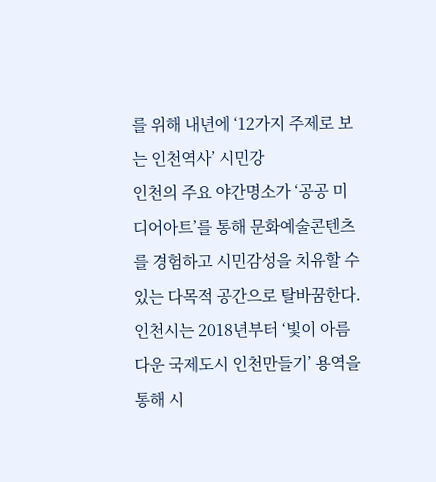를 위해 내년에 ‘12가지 주제로 보는 인천역사’ 시민강
인천의 주요 야간명소가 ‘공공 미디어아트’를 통해 문화예술콘텐츠를 경험하고 시민감성을 치유할 수 있는 다목적 공간으로 탈바꿈한다. 인천시는 2018년부터 ‘빛이 아름다운 국제도시 인천만들기’ 용역을 통해 시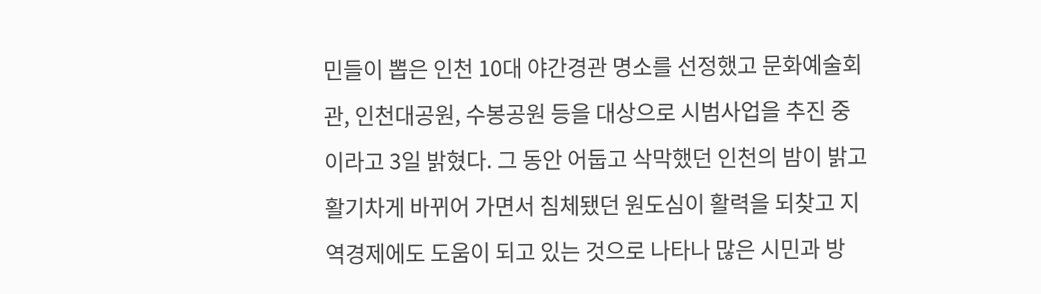민들이 뽑은 인천 10대 야간경관 명소를 선정했고 문화예술회관, 인천대공원, 수봉공원 등을 대상으로 시범사업을 추진 중이라고 3일 밝혔다. 그 동안 어둡고 삭막했던 인천의 밤이 밝고 활기차게 바뀌어 가면서 침체됐던 원도심이 활력을 되찾고 지역경제에도 도움이 되고 있는 것으로 나타나 많은 시민과 방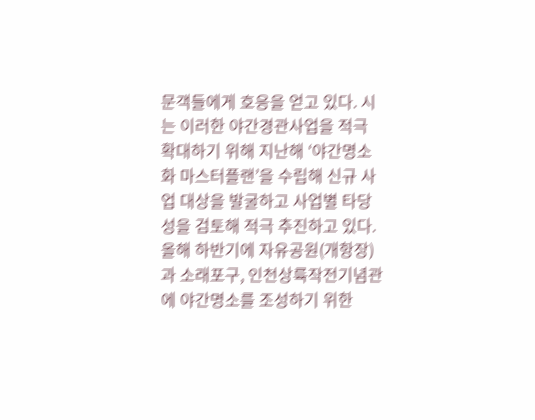문객들에게 호응을 얻고 있다. 시는 이러한 야간경관사업을 적극 확대하기 위해 지난해 ‘야간명소화 마스터플랜’을 수립해 신규 사업 대상을 발굴하고 사업별 타당성을 검토해 적극 추진하고 있다. 올해 하반기에 자유공원(개항장)과 소래포구, 인천상륙작전기념관에 야간명소를 조성하기 위한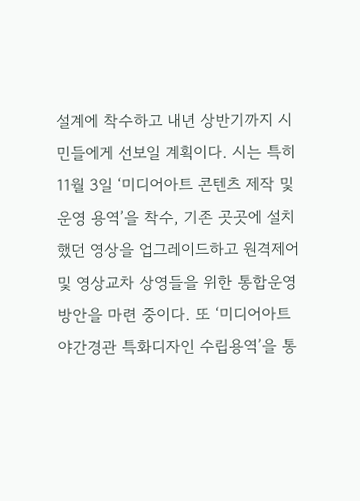설계에 착수하고 내년 상반기까지 시민들에게 선보일 계획이다. 시는 특히 11월 3일 ‘미디어아트 콘텐츠 제작 및 운영 용역’을 착수, 기존 곳곳에 설치했던 영상을 업그레이드하고 원격제어 및 영상교차 상영들을 위한 통합운영방안을 마련 중이다. 또 ‘미디어아트 야간경관 특화디자인 수립용역’을 통